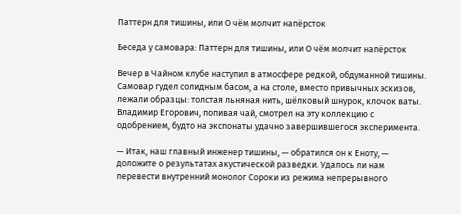Паттерн для тишины, или О чём молчит напёрсток

Беседа у самовара: Паттерн для тишины, или О чём молчит напёрсток

Вечер в Чайном клубе наступил в атмосфере редкой, обдуманной тишины. Самовар гудел солидным басом, а на столе, вместо привычных эскизов, лежали образцы: толстая льняная нить, шёлковый шнурок, клочок ваты. Владимир Егорович, попивая чай, смотрел на эту коллекцию с одобрением, будто на экспонаты удачно завершившегося эксперимента.

— Итак, наш главный инженер тишины, — обратился он к Еноту, — доложите о результатах акустической разведки. Удалось ли нам перевести внутренний монолог Сороки из режима непрерывного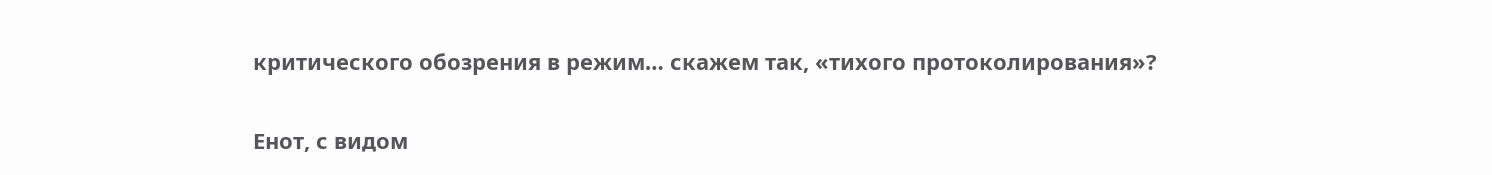критического обозрения в режим… скажем так, «тихого протоколирования»?

Енот, с видом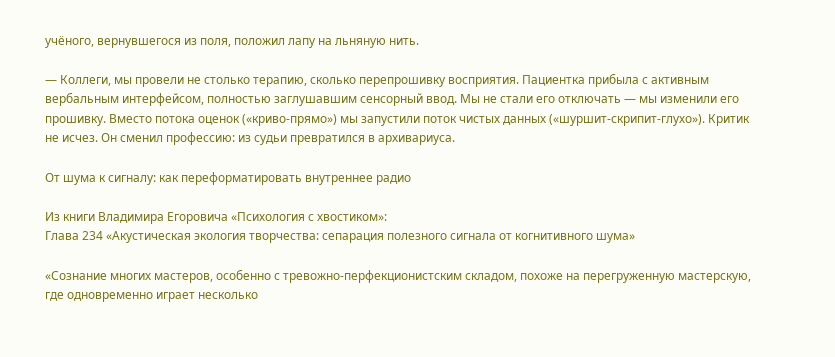учёного, вернувшегося из поля, положил лапу на льняную нить.

— Коллеги, мы провели не столько терапию, сколько перепрошивку восприятия. Пациентка прибыла с активным вербальным интерфейсом, полностью заглушавшим сенсорный ввод. Мы не стали его отключать — мы изменили его прошивку. Вместо потока оценок («криво-прямо») мы запустили поток чистых данных («шуршит-скрипит-глухо»). Критик не исчез. Он сменил профессию: из судьи превратился в архивариуса.

От шума к сигналу: как переформатировать внутреннее радио

Из книги Владимира Егоровича «Психология с хвостиком»:
Глава 234 «Акустическая экология творчества: сепарация полезного сигнала от когнитивного шума»

«Сознание многих мастеров, особенно с тревожно-перфекционистским складом, похоже на перегруженную мастерскую, где одновременно играет несколько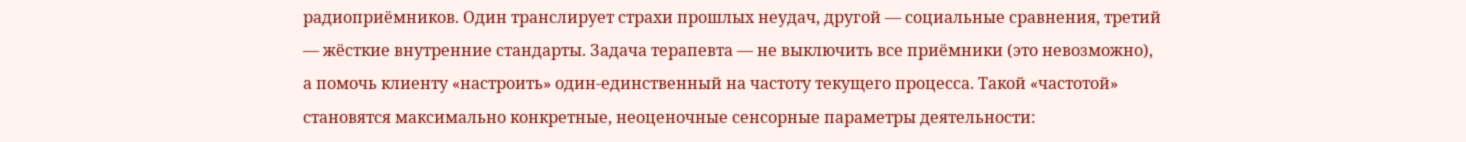радиоприёмников. Один транслирует страхи прошлых неудач, другой — социальные сравнения, третий — жёсткие внутренние стандарты. Задача терапевта — не выключить все приёмники (это невозможно), а помочь клиенту «настроить» один-единственный на частоту текущего процесса. Такой «частотой» становятся максимально конкретные, неоценочные сенсорные параметры деятельности: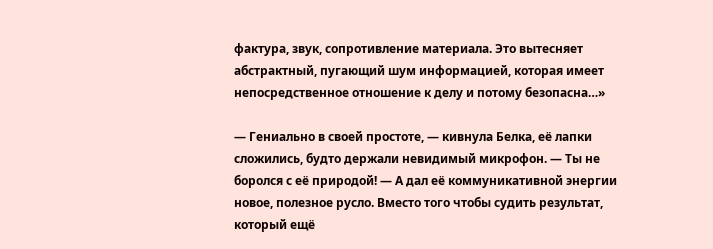фактура, звук, сопротивление материала. Это вытесняет абстрактный, пугающий шум информацией, которая имеет непосредственное отношение к делу и потому безопасна…»

— Гениально в своей простоте, — кивнула Белка, её лапки сложились, будто держали невидимый микрофон. — Ты не боролся с её природой! — А дал её коммуникативной энергии новое, полезное русло. Вместо того чтобы судить результат, который ещё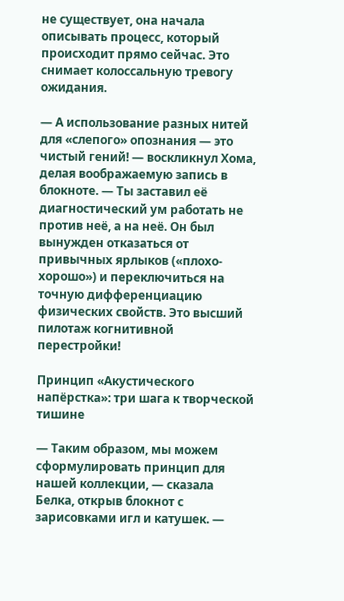не существует, она начала описывать процесс, который происходит прямо сейчас. Это снимает колоссальную тревогу ожидания.

— А использование разных нитей для «слепого» опознания — это чистый гений! — воскликнул Хома, делая воображаемую запись в блокноте. — Ты заставил её диагностический ум работать не против неё, а на неё. Он был вынужден отказаться от привычных ярлыков («плохо-хорошо») и переключиться на точную дифференциацию физических свойств. Это высший пилотаж когнитивной перестройки!

Принцип «Акустического напёрстка»: три шага к творческой тишине

— Таким образом, мы можем сформулировать принцип для нашей коллекции, — сказала Белка, открыв блокнот с зарисовками игл и катушек. —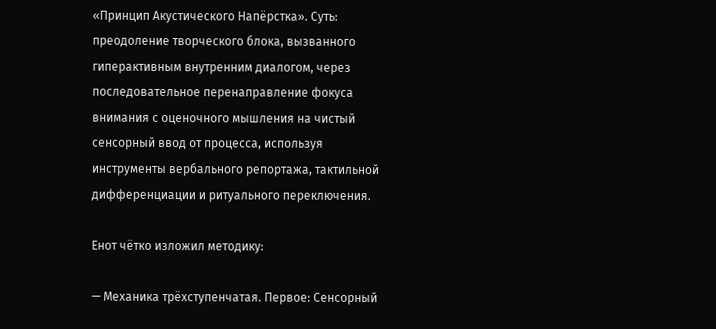«Принцип Акустического Напёрстка». Суть: преодоление творческого блока, вызванного гиперактивным внутренним диалогом, через последовательное перенаправление фокуса внимания с оценочного мышления на чистый сенсорный ввод от процесса, используя инструменты вербального репортажа, тактильной дифференциации и ритуального переключения.

Енот чётко изложил методику:

— Механика трёхступенчатая. Первое: Сенсорный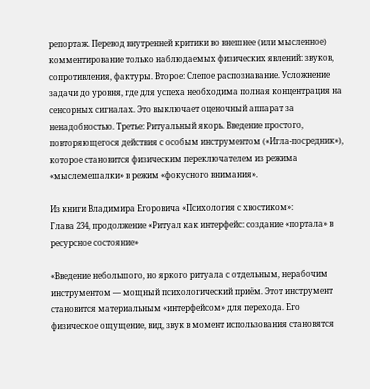репортаж. Перевод внутренней критики во внешнее (или мысленное) комментирование только наблюдаемых физических явлений: звуков, сопротивления, фактуры. Второе: Слепое распознавание. Усложнение задачи до уровня, где для успеха необходима полная концентрация на сенсорных сигналах. Это выключает оценочный аппарат за ненадобностью. Третье: Ритуальный якорь. Введение простого, повторяющегося действия с особым инструментом («Игла-посредник»), которое становится физическим переключателем из режима «мыслемешалки» в режим «фокусного внимания».

Из книги Владимира Егоровича «Психология с хвостиком»:
Глава 234, продолжение «Ритуал как интерфейс: создание «портала» в ресурсное состояние»

«Введение небольшого, но яркого ритуала с отдельным, нерабочим инструментом — мощный психологический приём. Этот инструмент становится материальным «интерфейсом» для перехода. Его физическое ощущение, вид, звук в момент использования становятся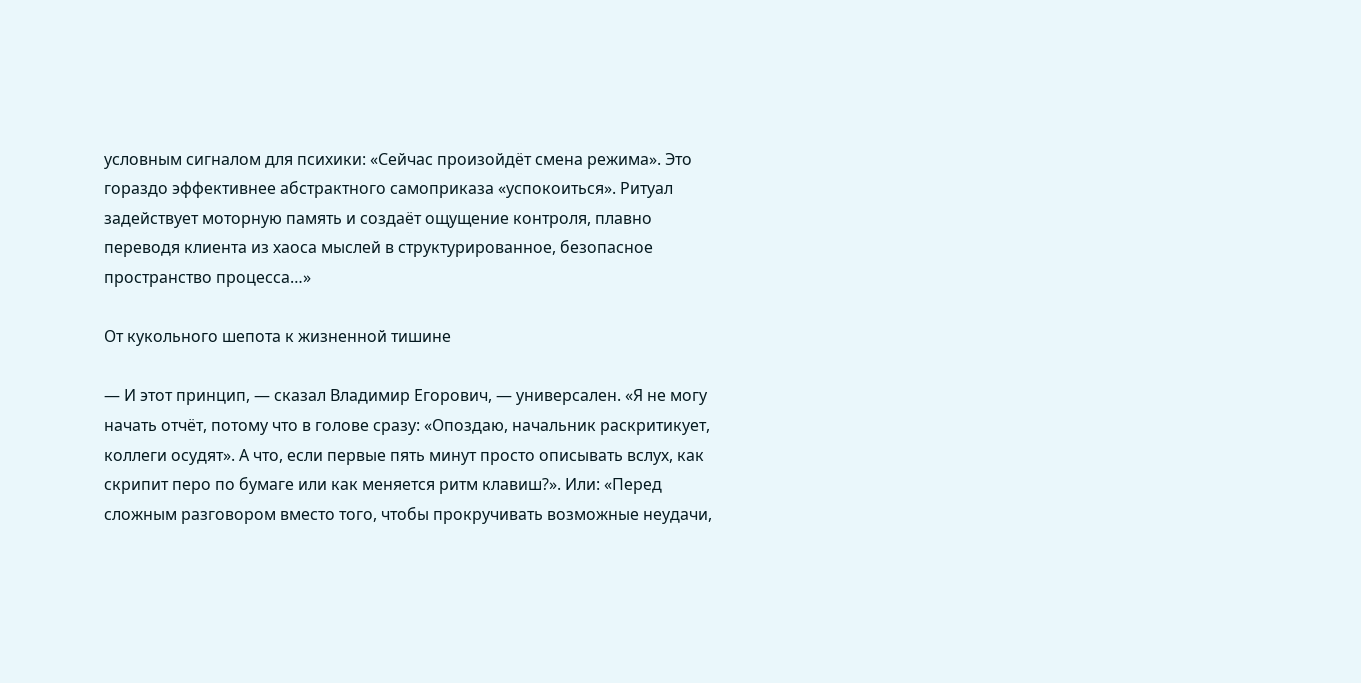условным сигналом для психики: «Сейчас произойдёт смена режима». Это гораздо эффективнее абстрактного самоприказа «успокоиться». Ритуал задействует моторную память и создаёт ощущение контроля, плавно переводя клиента из хаоса мыслей в структурированное, безопасное пространство процесса…»

От кукольного шепота к жизненной тишине

— И этот принцип, — сказал Владимир Егорович, — универсален. «Я не могу начать отчёт, потому что в голове сразу: «Опоздаю, начальник раскритикует, коллеги осудят». А что, если первые пять минут просто описывать вслух, как скрипит перо по бумаге или как меняется ритм клавиш?». Или: «Перед сложным разговором вместо того, чтобы прокручивать возможные неудачи,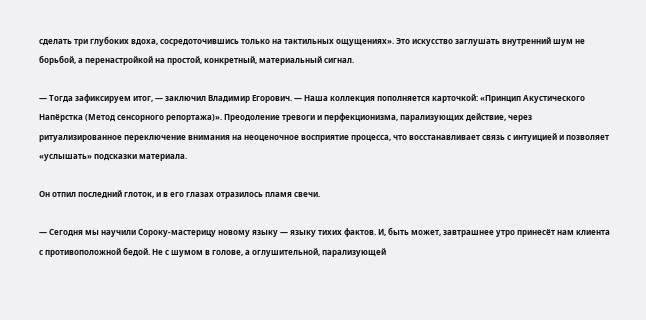сделать три глубоких вдоха, сосредоточившись только на тактильных ощущениях». Это искусство заглушать внутренний шум не борьбой, а перенастройкой на простой, конкретный, материальный сигнал.

— Тогда зафиксируем итог, — заключил Владимир Егорович. — Наша коллекция пополняется карточкой: «Принцип Акустического Напёрстка (Метод сенсорного репортажа)». Преодоление тревоги и перфекционизма, парализующих действие, через ритуализированное переключение внимания на неоценочное восприятие процесса, что восстанавливает связь с интуицией и позволяет «услышать» подсказки материала.

Он отпил последний глоток, и в его глазах отразилось пламя свечи.

— Сегодня мы научили Сороку-мастерицу новому языку — языку тихих фактов. И, быть может, завтрашнее утро принесёт нам клиента с противоположной бедой. Не с шумом в голове, а оглушительной, парализующей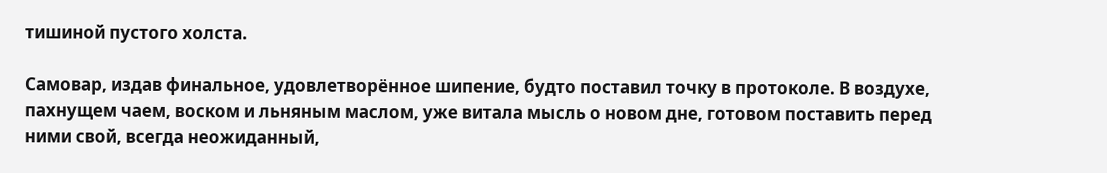тишиной пустого холста.

Самовар, издав финальное, удовлетворённое шипение, будто поставил точку в протоколе. В воздухе, пахнущем чаем, воском и льняным маслом, уже витала мысль о новом дне, готовом поставить перед ними свой, всегда неожиданный,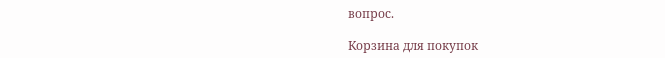вопрос.

Корзина для покупок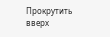Прокрутить вверх